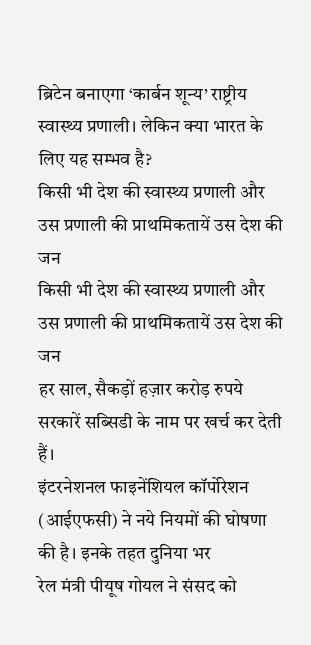ब्रिटेन बनाएगा ‘कार्बन शून्य’ राष्ट्रीय स्वास्थ्य प्रणाली। लेकिन क्या भारत के लिए यह सम्भव है?
किसी भी देश की स्वास्थ्य प्रणाली और उस प्रणाली की प्राथमिकतायें उस देश की जन
किसी भी देश की स्वास्थ्य प्रणाली और उस प्रणाली की प्राथमिकतायें उस देश की जन
हर साल, सैकड़ों हज़ार करोड़ रुपये सरकारें सब्सिडी के नाम पर खर्च कर देती हैं।
इंटरनेशनल फाइनेंशियल कॉर्पोरेशन (आईएफसी) ने नये नियमों की घोषणा की है। इनके तहत दुनिया भर
रेल मंत्री पीयूष गोयल ने संसद को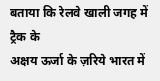बताया कि रेलवे खाली जगह में ट्रैक के
अक्षय ऊर्जा के ज़रिये भारत में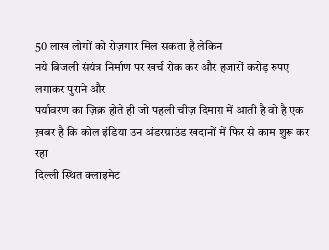50 लाख लोगों को रोज़गार मिल सकता है लेकिन
नये बिजली संयंत्र निर्माण पर खर्च रोक कर और हजारों करोड़ रुपए लगाकर पुराने और
पर्यावरण का ज़िक्र होते ही जो पहली चीज़ दिमाग़ में आती है वो है एक
ख़बर है कि कोल इंडिया उन अंडरग्राउंड खदानों में फिर से काम शुरू कर रहा
दिल्ली स्थित क्लाइमेट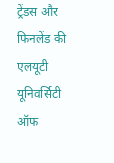ट्रेंडस और फिनलेंड की एलयूटी यूनिवर्सिटी ऑफ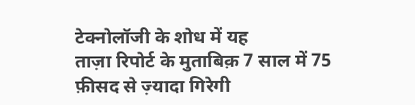टेक्नोलॉजी के शोध में यह
ताज़ा रिपोर्ट के मुताबिक़ 7 साल में 75 फ़ीसद से ज़्यादा गिरेगी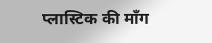प्लास्टिक की माँग